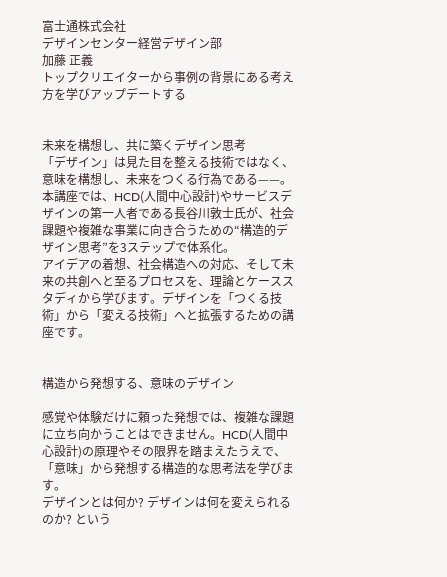富士通株式会社
デザインセンター経営デザイン部
加藤 正義
トップクリエイターから事例の背景にある考え方を学びアップデートする


未来を構想し、共に築くデザイン思考
「デザイン」は見た目を整える技術ではなく、意味を構想し、未来をつくる行為である——。
本講座では、HCD(人間中心設計)やサービスデザインの第一人者である長谷川敦士氏が、社会課題や複雑な事業に向き合うための“構造的デザイン思考”を3ステップで体系化。
アイデアの着想、社会構造への対応、そして未来の共創へと至るプロセスを、理論とケーススタディから学びます。デザインを「つくる技術」から「変える技術」へと拡張するための講座です。


構造から発想する、意味のデザイン

感覚や体験だけに頼った発想では、複雑な課題に立ち向かうことはできません。HCD(人間中心設計)の原理やその限界を踏まえたうえで、「意味」から発想する構造的な思考法を学びます。
デザインとは何か? デザインは何を変えられるのか? という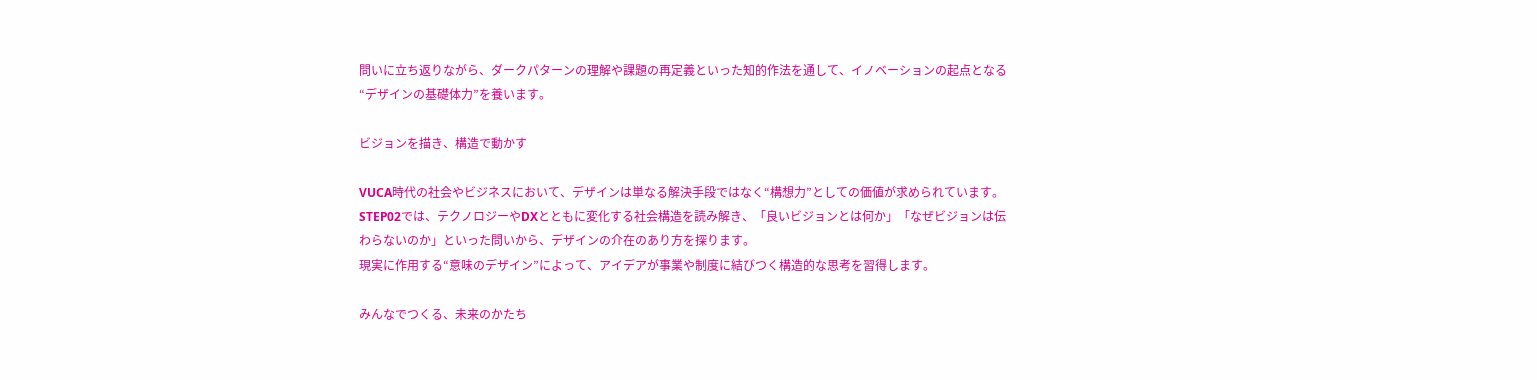問いに立ち返りながら、ダークパターンの理解や課題の再定義といった知的作法を通して、イノベーションの起点となる“デザインの基礎体力”を養います。

ビジョンを描き、構造で動かす

VUCA時代の社会やビジネスにおいて、デザインは単なる解決手段ではなく“構想力”としての価値が求められています。STEP02では、テクノロジーやDXとともに変化する社会構造を読み解き、「良いビジョンとは何か」「なぜビジョンは伝わらないのか」といった問いから、デザインの介在のあり方を探ります。
現実に作用する“意味のデザイン”によって、アイデアが事業や制度に結びつく構造的な思考を習得します。

みんなでつくる、未来のかたち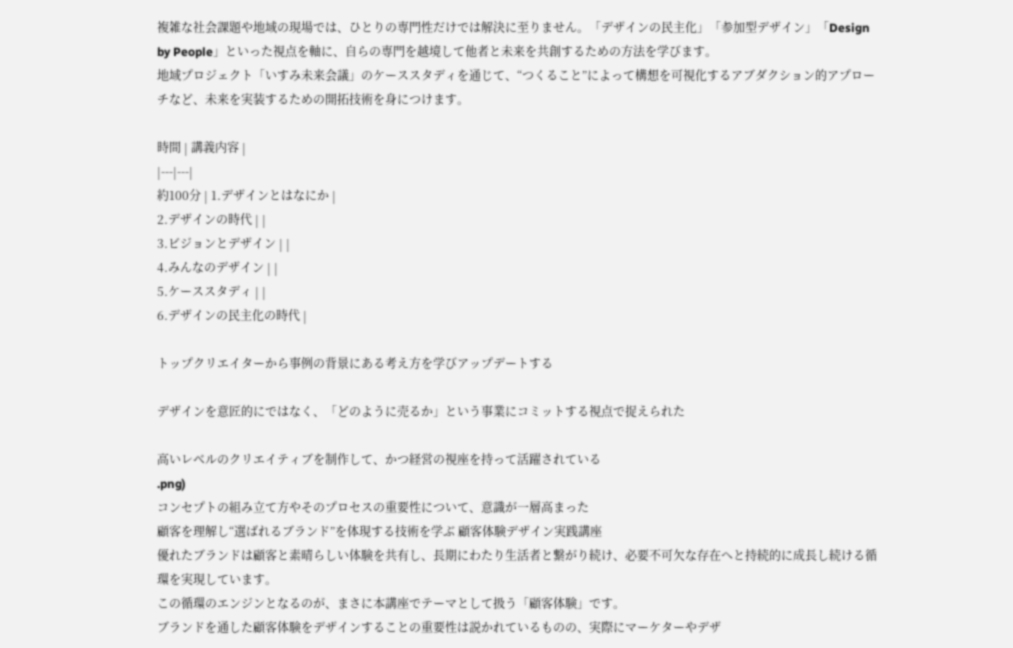複雑な社会課題や地域の現場では、ひとりの専門性だけでは解決に至りません。「デザインの民主化」「参加型デザイン」「Design by People」といった視点を軸に、自らの専門を越境して他者と未来を共創するための方法を学びます。
地域プロジェクト「いすみ未来会議」のケーススタディを通じて、“つくること”によって構想を可視化するアブダクション的アプローチなど、未来を実装するための開拓技術を身につけます。

時間 | 講義内容 |
|---|---|
約100分 | 1.デザインとはなにか |
2.デザインの時代 | |
3.ビジョンとデザイン | |
4.みんなのデザイン | |
5.ケーススタディ | |
6.デザインの民主化の時代 |

トップクリエイターから事例の背景にある考え方を学びアップデートする

デザインを意匠的にではなく、「どのように売るか」という事業にコミットする視点で捉えられた

高いレベルのクリエイティブを制作して、かつ経営の視座を持って活躍されている
.png)
コンセプトの組み立て方やそのプロセスの重要性について、意識が一層高まった
顧客を理解し“選ばれるブランド”を体現する技術を学ぶ 顧客体験デザイン実践講座
優れたブランドは顧客と素晴らしい体験を共有し、長期にわたり生活者と繋がり続け、必要不可欠な存在へと持続的に成長し続ける循環を実現しています。
この循環のエンジンとなるのが、まさに本講座でテーマとして扱う「顧客体験」です。
ブランドを通した顧客体験をデザインすることの重要性は説かれているものの、実際にマーケターやデザ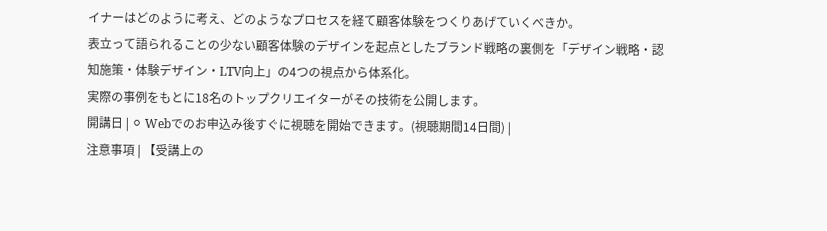イナーはどのように考え、どのようなプロセスを経て顧客体験をつくりあげていくべきか。
表立って語られることの少ない顧客体験のデザインを起点としたブランド戦略の裏側を「デザイン戦略・認知施策・体験デザイン・LTV向上」の4つの視点から体系化。
実際の事例をもとに18名のトップクリエイターがその技術を公開します。
開講日 | ⚪ Webでのお申込み後すぐに視聴を開始できます。(視聴期間14日間) |
注意事項 | 【受講上の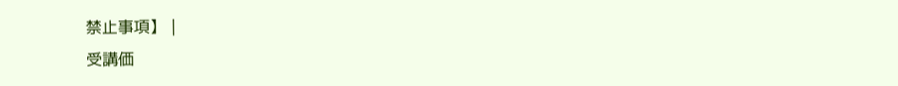禁止事項】 |
受講価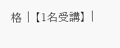格 | 【1名受講】 |